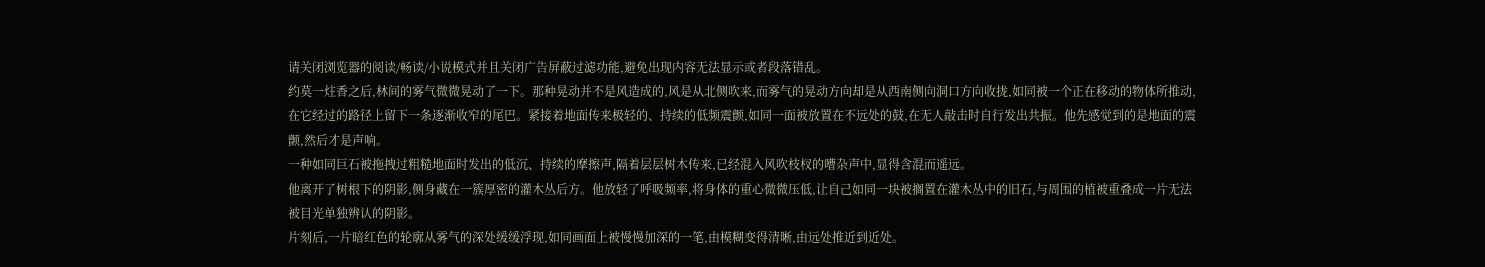请关闭浏览器的阅读/畅读/小说模式并且关闭广告屏蔽过滤功能,避免出现内容无法显示或者段落错乱。
约莫一炷香之后,林间的雾气微微晃动了一下。那种晃动并不是风造成的,风是从北侧吹来,而雾气的晃动方向却是从西南侧向洞口方向收拢,如同被一个正在移动的物体所推动,在它经过的路径上留下一条逐渐收窄的尾巴。紧接着地面传来极轻的、持续的低频震颤,如同一面被放置在不远处的鼓,在无人敲击时自行发出共振。他先感觉到的是地面的震颤,然后才是声响。
一种如同巨石被拖拽过粗糙地面时发出的低沉、持续的摩擦声,隔着层层树木传来,已经混入风吹枝杈的嘈杂声中,显得含混而遥远。
他离开了树根下的阴影,侧身藏在一簇厚密的灌木丛后方。他放轻了呼吸频率,将身体的重心微微压低,让自己如同一块被搁置在灌木丛中的旧石,与周围的植被重叠成一片无法被目光单独辨认的阴影。
片刻后,一片暗红色的轮廓从雾气的深处缓缓浮现,如同画面上被慢慢加深的一笔,由模糊变得清晰,由远处推近到近处。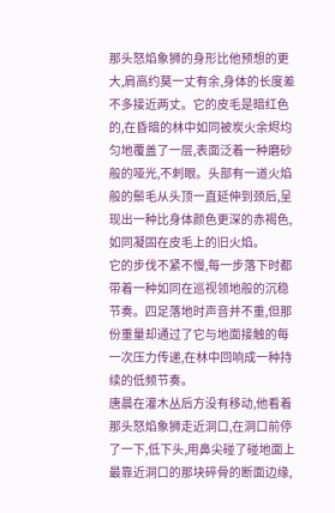那头怒焰象狮的身形比他预想的更大,肩高约莫一丈有余,身体的长度差不多接近两丈。它的皮毛是暗红色的,在昏暗的林中如同被炭火余烬均匀地覆盖了一层,表面泛着一种磨砂般的哑光,不刺眼。头部有一道火焰般的鬃毛从头顶一直延伸到颈后,呈现出一种比身体颜色更深的赤褐色,如同凝固在皮毛上的旧火焰。
它的步伐不紧不慢,每一步落下时都带着一种如同在巡视领地般的沉稳节奏。四足落地时声音并不重,但那份重量却通过了它与地面接触的每一次压力传递,在林中回响成一种持续的低频节奏。
唐晨在灌木丛后方没有移动,他看着那头怒焰象狮走近洞口,在洞口前停了一下,低下头,用鼻尖碰了碰地面上最靠近洞口的那块碎骨的断面边缘,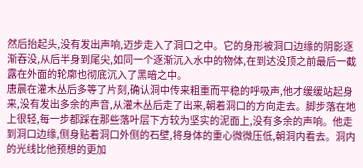然后抬起头,没有发出声响,迈步走入了洞口之中。它的身形被洞口边缘的阴影逐渐吞没,从后半身到尾尖,如同一个逐渐沉入水中的物体,在到达没顶之前最后一截露在外面的轮廓也彻底沉入了黑暗之中。
唐晨在灌木丛后多等了片刻,确认洞中传来粗重而平稳的呼吸声,他才缓缓站起身来,没有发出多余的声音,从灌木丛后走了出来,朝着洞口的方向走去。脚步落在地上很轻,每一步都踩在那些落叶层下方较为坚实的泥面上,没有多余的声响。他走到洞口边缘,侧身贴着洞口外侧的石壁,将身体的重心微微压低,朝洞内看去。洞内的光线比他预想的更加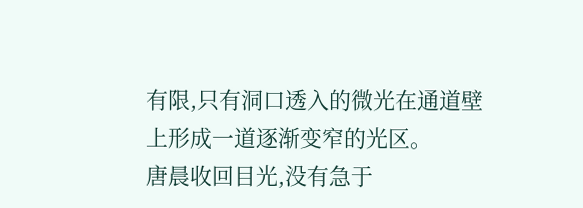有限,只有洞口透入的微光在通道壁上形成一道逐渐变窄的光区。
唐晨收回目光,没有急于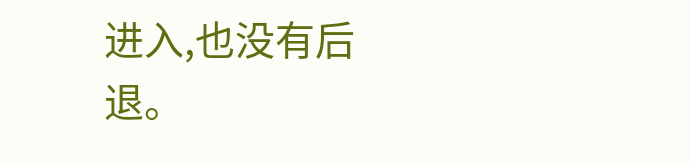进入,也没有后退。